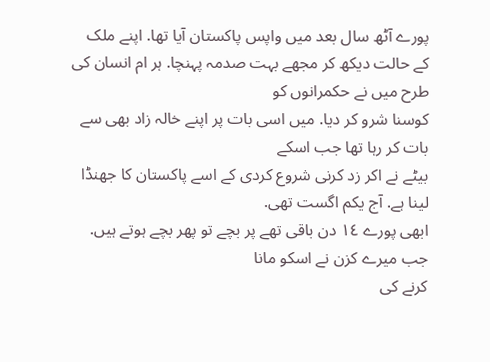پورے آٹھ سال بعد میں واپس پاکستان آیا تھا. اپنے ملک
کے حالت دیکھ کر مجھے بہت صدمہ پہنچا. ہر ام انسان کی طرح میں نے حکمرانوں کو
کوسنا شرو کر دیا. میں اسی بات پر اپنے خالہ زاد بھی سے بات کر رہا تھا جب اسکے
بیٹے نے اکر زد کرنی شروع کردی کے اسے پاکستان کا جھنڈا لینا ہے. آج یکم اگست تھی.
ابھی پورے ١٤ دن باقی تھے پر بچے تو پھر بچے ہوتے ہیں. جب میرے کزن نے اسکو مانا
کرنے کی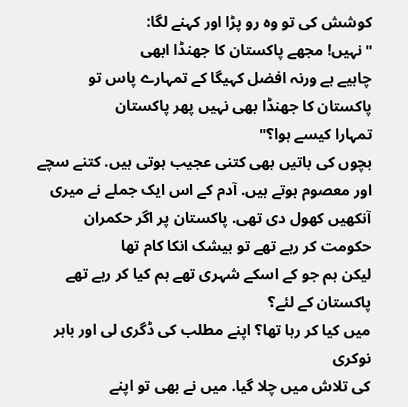کوشش کی تو وہ رو پڑا اور کہنے لگا:
"نہیں! مجھے پاکستان کا جھنڈا ابھی
چاہیے ہے ورنہ افضل کہیگا کے تمہارے پاس تو پاکستان کا جھنڈا بھی نہیں پھر پاکستان
تمہارا کیسے ہوا؟"
بچوں کی باتیں بھی کتنی عجیب ہوتی ہیں. کتنے سچے اور معصوم ہوتے ہیں. آدم کے اس ایک جملے نے میری
آنکھیں کھول دی تھی. پاکستان پر اگر حکمران حکومت کر رہے تھے تو بیشک انکا کام تھا
لیکن ہم جو کے اسکے شہری تھے ہم کیا کر رہے تھے پاکستان کے لئے؟
میں کیا کر رہا تھا؟ اپنے مطلب کی ڈگری لی اور باہر نوکری
کی تلاش میں چلا گیا. میں نے بھی تو اپنے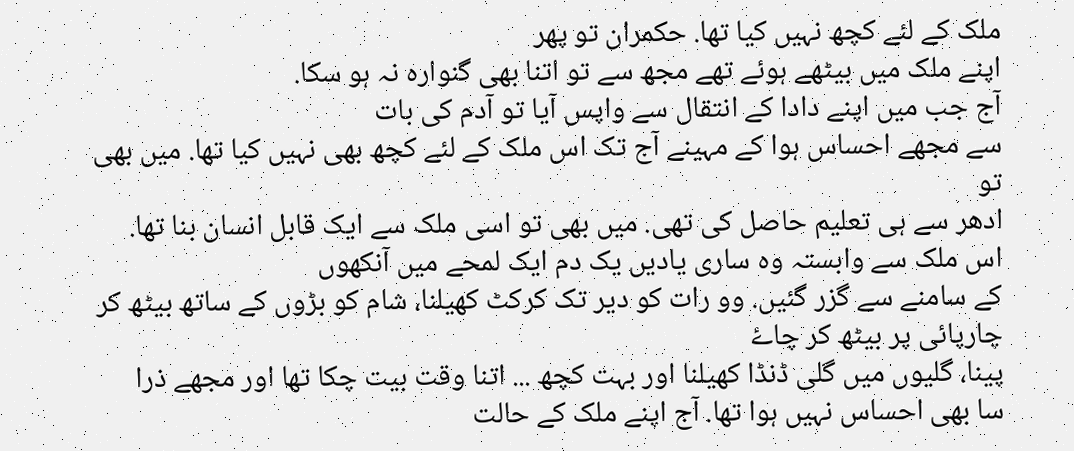ملک کے لئے کچھ نہیں کیا تھا. حکمران تو پھر
اپنے ملک میں بیٹھے ہوئے تھے مجھ سے تو اتنا بھی گنوارہ نہ ہو سکا.
آج جب میں اپنے دادا کے انتقال سے واپس آیا تو آدم کی بات
سے مجھے احساس ہوا کے مہینے آج تک اس ملک کے لئے کچھ بھی نہیں کیا تھا. میں بھی تو
ادھر سے ہی تعلیم حاصل کی تھی. میں بھی تو اسی ملک سے ایک قابل انسان بنا تھا.
اس ملک سے وابستہ وہ ساری یادیں یک دم ایک لمحے میں آنکھوں
کے سامنے سے گزر گئیں. وو رات کو دیر تک کرکٹ کھیلنا، شام کو بڑوں کے ساتھ بیٹھ کر
چارپائی پر بیٹھ کر چاۓ
پینا، گلیوں میں گلی ڈنڈا کھیلنا اور بہت کچھ ... اتنا وقت بیت چکا تھا اور مجھے ذرا
سا بھی احساس نہیں ہوا تھا. آج اپنے ملک کے حالت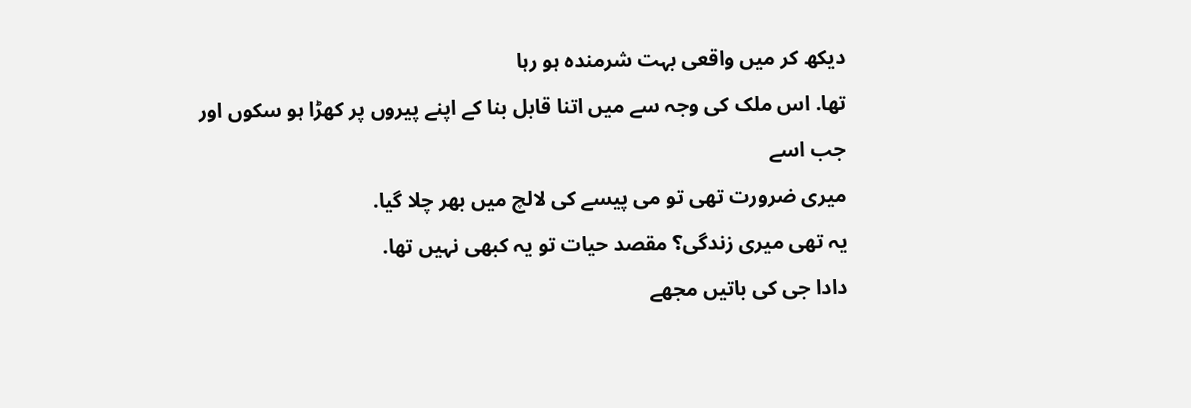دیکھ کر میں واقعی بہت شرمندہ ہو رہا
تھا. اس ملک کی وجہ سے میں اتنا قابل بنا کے اپنے پیروں پر کھڑا ہو سکوں اور جب اسے
میری ضرورت تھی تو می پیسے کی لالچ میں بھر چلا گیا.
یہ تھی میری زندگی؟ مقصد حیات تو یہ کبھی نہیں تھا.
دادا جی کی باتیں مجھے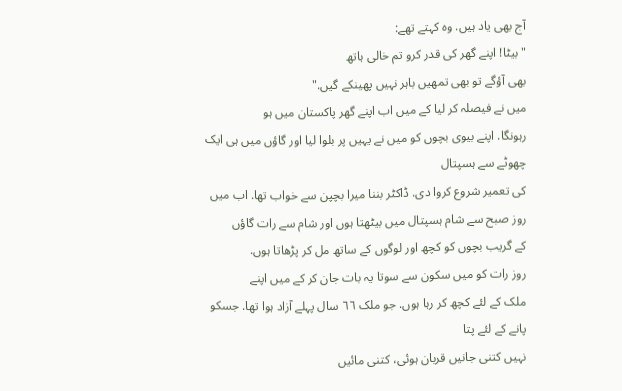آج بھی یاد ہیں. وہ کہتے تھے:
"بیٹا! اپنے گھر کی قدر کرو تم خالی ہاتھ
بھی آؤگے تو بھی تمھیں باہر نہیں پھینکے گیں."
میں نے فیصلہ کر لیا کے میں اب اپنے گھر پاکستان میں ہو
رہونگا. اپنے بیوی بچوں کو میں نے یہیں پر بلوا لیا اور گاؤں میں ہی ایک چھوٹے سے ہسپتال
کی تعمیر شروع کروا دی. ڈاکٹر بننا میرا بچپن سے خواب تھا. اب میں روز صبح سے شام ہسپتال میں بیٹھتا ہوں اور شام سے رات گاؤں
کے گریب بچوں کو کچھ اور لوگوں کے ساتھ مل کر پڑھاتا ہوں.
روز رات کو میں سکون سے سوتا یہ بات جان کر کے میں اپنے
ملک کے لئے کچھ کر رہا ہوں. جو ملک ٦٦ سال پہلے آزاد ہوا تھا. جسکو پانے کے لئے پتا
نہیں کتنی جانیں قربان ہوئی، کتنی مائیں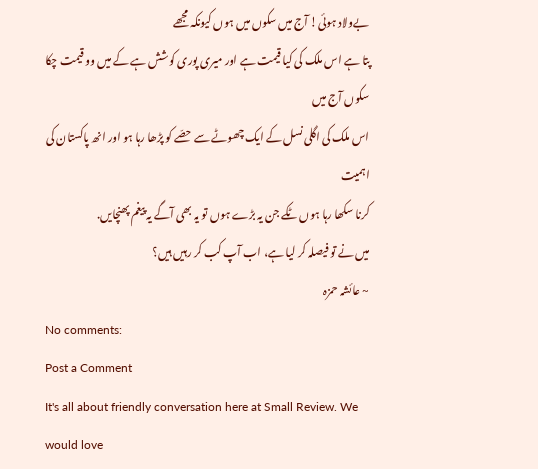بےولاد ہوئی! آج میں سکوں میں ہوں کیونکہ مجھے
پتا ہے اس ملک کی کیا قیمت ہے اور میری پوری کوشش ہے کے میں وو قیمت چکا سکوں آج میں
اس ملک کی اگلی نسل کے ایک چھوٹے سے حصّے کو پڑھا رہا ہو اور انھ پاکستان کی اہمیت
کرنا سکھا رہا ہوں ٹکے جن یہ بڑے ہوں تو یہ بھی آگے یہ پیغم پھنچایں.
میں نے تو فیصلہ کر لیا ہے، اب آپ کب کر رہیں ہیں؟
~ عائشہ حمزہ
No comments:
Post a Comment
It's all about friendly conversation here at Small Review. We would love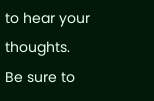to hear your thoughts.
Be sure to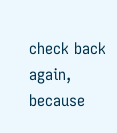check back again, because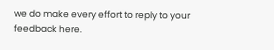we do make every effort to reply to your feedback here.